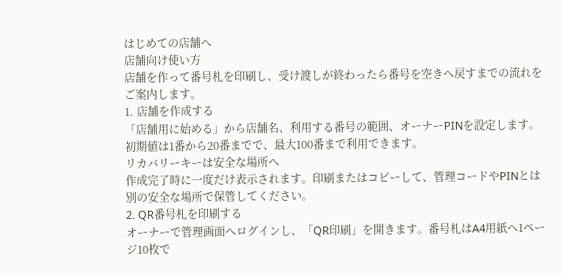はじめての店舗へ
店舗向け使い方
店舗を作って番号札を印刷し、受け渡しが終わったら番号を空きへ戻すまでの流れをご案内します。
1. 店舗を作成する
「店舗用に始める」から店舗名、利用する番号の範囲、オーナーPINを設定します。初期値は1番から20番までで、最大100番まで利用できます。
リカバリーキーは安全な場所へ
作成完了時に一度だけ表示されます。印刷またはコピーして、管理コードやPINとは別の安全な場所で保管してください。
2. QR番号札を印刷する
オーナーで管理画面へログインし、「QR印刷」を開きます。番号札はA4用紙へ1ページ10枚で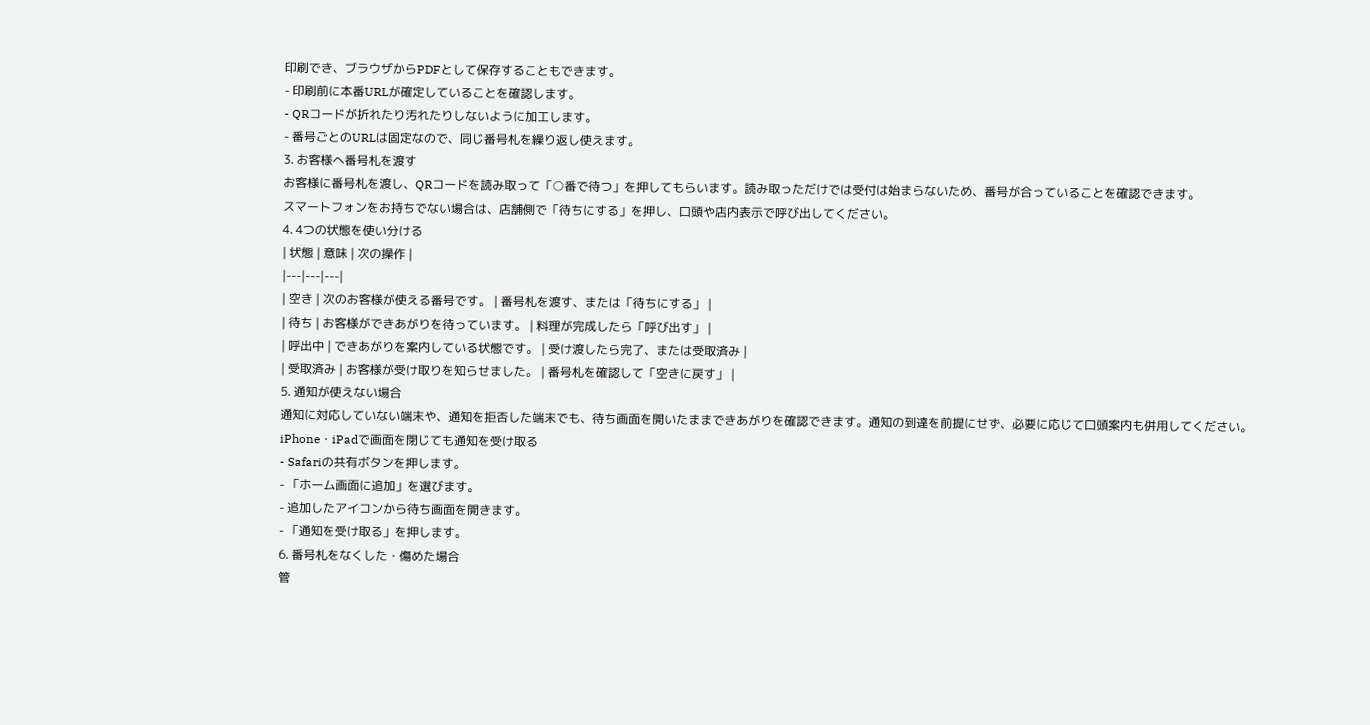印刷でき、ブラウザからPDFとして保存することもできます。
- 印刷前に本番URLが確定していることを確認します。
- QRコードが折れたり汚れたりしないように加工します。
- 番号ごとのURLは固定なので、同じ番号札を繰り返し使えます。
3. お客様へ番号札を渡す
お客様に番号札を渡し、QRコードを読み取って「○番で待つ」を押してもらいます。読み取っただけでは受付は始まらないため、番号が合っていることを確認できます。
スマートフォンをお持ちでない場合は、店舗側で「待ちにする」を押し、口頭や店内表示で呼び出してください。
4. 4つの状態を使い分ける
| 状態 | 意味 | 次の操作 |
|---|---|---|
| 空き | 次のお客様が使える番号です。 | 番号札を渡す、または「待ちにする」 |
| 待ち | お客様ができあがりを待っています。 | 料理が完成したら「呼び出す」 |
| 呼出中 | できあがりを案内している状態です。 | 受け渡したら完了、または受取済み |
| 受取済み | お客様が受け取りを知らせました。 | 番号札を確認して「空きに戻す」 |
5. 通知が使えない場合
通知に対応していない端末や、通知を拒否した端末でも、待ち画面を開いたままできあがりを確認できます。通知の到達を前提にせず、必要に応じて口頭案内も併用してください。
iPhone・iPadで画面を閉じても通知を受け取る
- Safariの共有ボタンを押します。
- 「ホーム画面に追加」を選びます。
- 追加したアイコンから待ち画面を開きます。
- 「通知を受け取る」を押します。
6. 番号札をなくした・傷めた場合
管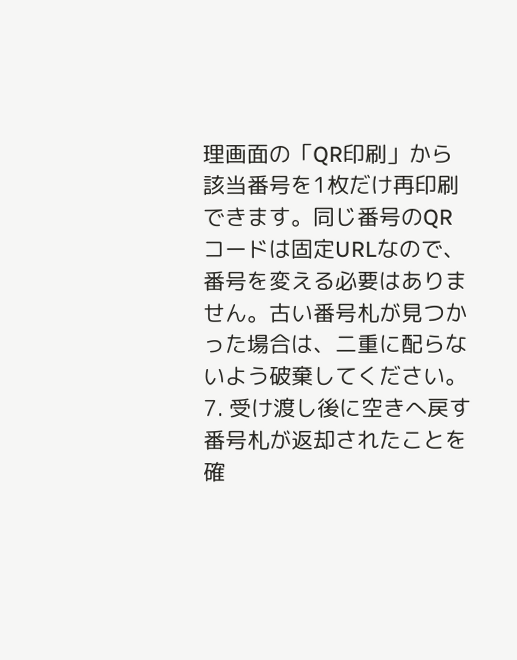理画面の「QR印刷」から該当番号を1枚だけ再印刷できます。同じ番号のQRコードは固定URLなので、番号を変える必要はありません。古い番号札が見つかった場合は、二重に配らないよう破棄してください。
7. 受け渡し後に空きへ戻す
番号札が返却されたことを確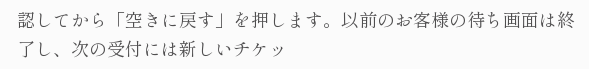認してから「空きに戻す」を押します。以前のお客様の待ち画面は終了し、次の受付には新しいチケッ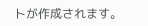トが作成されます。